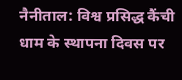नैनीताल: विश्व प्रसिद्ध कैंची धाम के स्थापना दिवस पर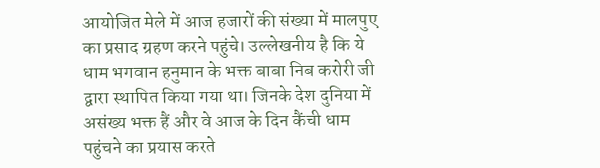आयोजित मेले में आज हजारों की संख्या में मालपुए का प्रसाद ग्रहण करने पहुंचे। उल्लेखनीय है कि ये धाम भगवान हनुमान के भक्त बाबा निब करोरी जी द्वारा स्थापित किया गया था। जिनके देश दुनिया में असंख्य भक्त हैं और वे आज के दिन कैंची धाम पहुंचने का प्रयास करते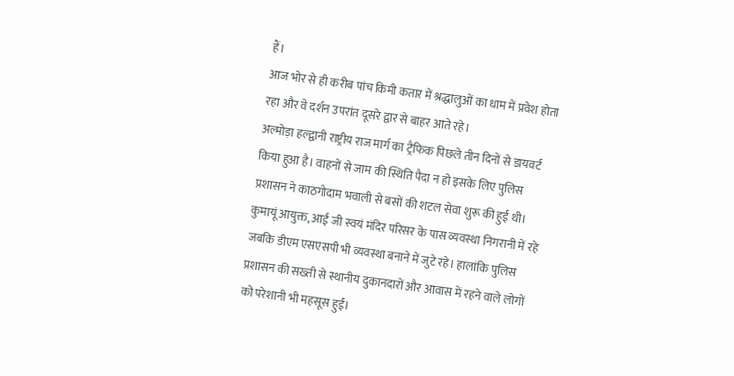हैं।
आज भोर से ही करीब पांच किमी कतार में श्रद्धालुओं का धाम में प्रवेश होता रहा और वे दर्शन उपरांत दूसरे द्वार से बाहर आते रहे।
अल्मोड़ा हल्द्वानी राष्ट्रीय राज मार्ग का ट्रैफिक पिछले तीन दिनों से डायवर्ट किया हुआ है। वाहनों से जाम की स्थिति पैदा न हो इसके लिए पुलिस प्रशासन ने काठगोदाम भवाली से बसों की शटल सेवा शुरू की हुई थी। कुमायूं आयुक्त, आई जी स्वयं मंदिर परिसर के पास व्यवस्था निगरानी में रहे जबकि डीएम एसएसपी भी व्यवस्था बनाने में जुटे रहे। हालांकि पुलिस प्रशासन की सख्ती से स्थानीय दुकानदारों और आवास में रहने वाले लोगों को परेशानी भी महसूस हुई।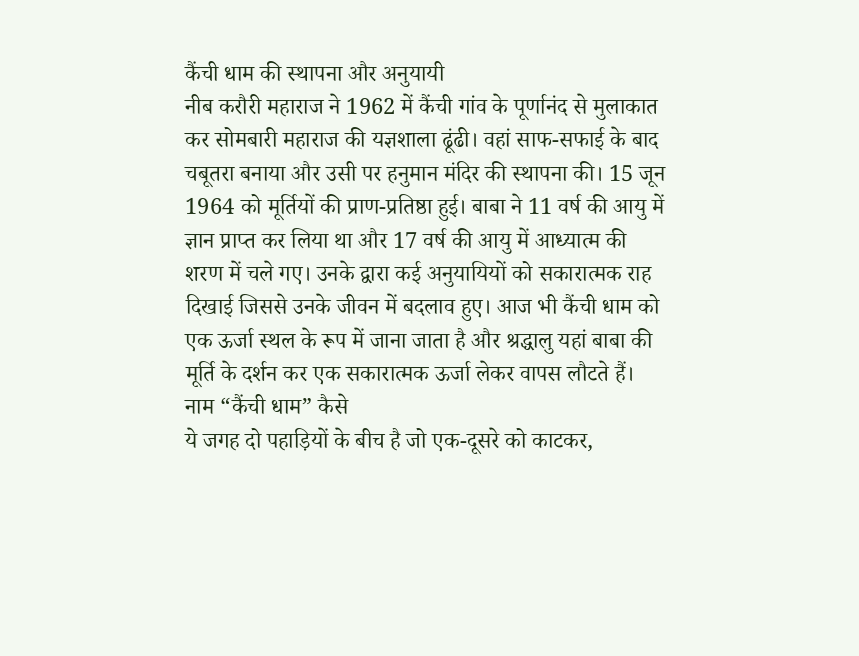कैंची धाम की स्थापना और अनुयायी
नीब करौरी महाराज ने 1962 में कैंची गांव के पूर्णानंद से मुलाकात कर सोमबारी महाराज की यज्ञशाला ढूंढी। वहां साफ-सफाई के बाद चबूतरा बनाया और उसी पर हनुमान मंदिर की स्थापना की। 15 जून 1964 को मूर्तियों की प्राण-प्रतिष्ठा हुई। बाबा ने 11 वर्ष की आयु में ज्ञान प्राप्त कर लिया था और 17 वर्ष की आयु में आध्यात्म की शरण में चले गए। उनके द्वारा कई अनुयायियों को सकारात्मक राह दिखाई जिससे उनके जीवन में बदलाव हुए। आज भी कैंची धाम को एक ऊर्जा स्थल के रूप में जाना जाता है और श्रद्धालु यहां बाबा की मूर्ति के दर्शन कर एक सकारात्मक ऊर्जा लेकर वापस लौटते हैं।
नाम “कैंची धाम” कैसे
ये जगह दो पहाड़ियों के बीच है जो एक-दूसरे को काटकर,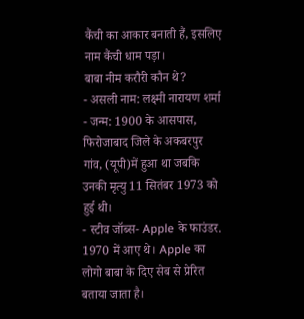कैंची का आकार बनाती हैं, इसलिए नाम कैंची धाम पड़ा।
बाबा नीम करौरी कौन थे?
- असली नाम: लक्ष्मी नारायण शर्मा
- जन्म: 1900 के आसपास, फिरोजाबाद जिले के अकबरपुर गांव, (यूपी)में हुआ था जबकि उनकी मृत्यु 11 सितंबर 1973 को हुई थी।
- स्टीव जॉब्स- Apple के फाउंडर. 1970 में आए थे। Apple का लोगो बाबा के दिए सेब से प्रेरित बताया जाता है।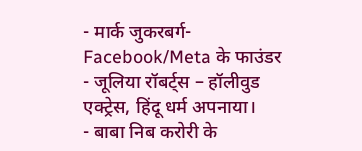- मार्क जुकरबर्ग- Facebook/Meta के फाउंडर
- जूलिया रॉबर्ट्स – हॉलीवुड एक्ट्रेस, हिंदू धर्म अपनाया।
- बाबा निब करोरी के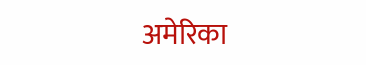अमेरिका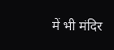में भी मंदिर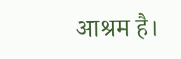आश्रम है।